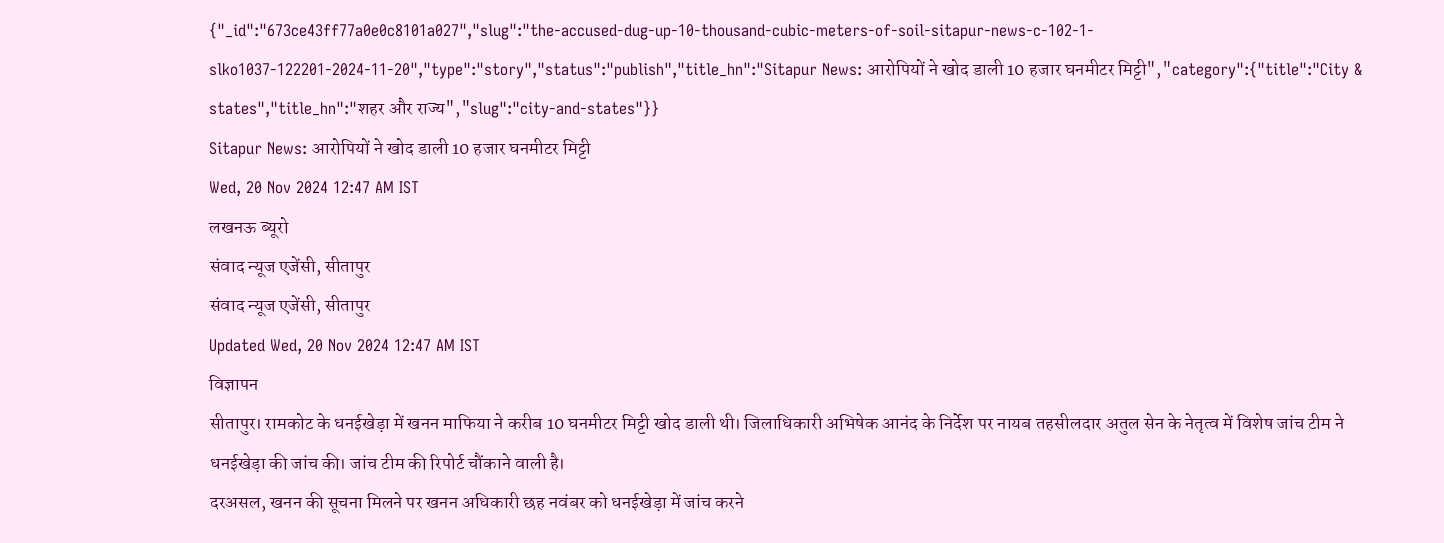{"_id":"673ce43ff77a0e0c8101a027","slug":"the-accused-dug-up-10-thousand-cubic-meters-of-soil-sitapur-news-c-102-1-slko1037-122201-2024-11-20","type":"story","status":"publish","title_hn":"Sitapur News: आरोपियों ने खोद डाली 10 हजार घनमीटर मिट्टी","category":{"title":"City & states","title_hn":"शहर और राज्य","slug":"city-and-states"}}
Sitapur News: आरोपियों ने खोद डाली 10 हजार घनमीटर मिट्टी
Wed, 20 Nov 2024 12:47 AM IST
लखनऊ ब्यूरो
संवाद न्यूज एजेंसी, सीतापुर
संवाद न्यूज एजेंसी, सीतापुर
Updated Wed, 20 Nov 2024 12:47 AM IST
विज्ञापन
सीतापुर। रामकोट के धनईखेड़ा में खनन माफिया ने करीब 10 घनमीटर मिट्टी खोद डाली थी। जिलाधिकारी अभिषेक आनंद के निर्देश पर नायब तहसीलदार अतुल सेन के नेतृत्व में विशेष जांच टीम ने धनईखेड़ा की जांच की। जांच टीम की रिपोर्ट चौंकाने वाली है।
दरअसल, खनन की सूचना मिलने पर खनन अधिकारी छह नवंबर को धनईखेड़ा में जांच करने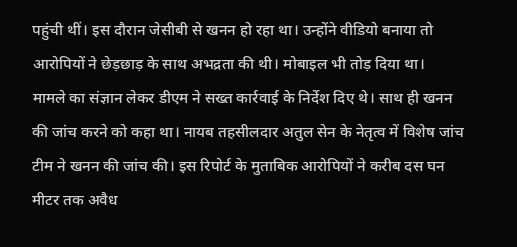पहुंची थीं। इस दौरान जेसीबी से खनन हो रहा था। उन्होंने वीडियो बनाया तो आरोपियों ने छेड़छाड़ के साथ अभद्रता की थी। मोबाइल भी तोड़ दिया था।
मामले का संज्ञान लेकर डीएम ने सख्त कार्रवाई के निर्देश दिए थे। साथ ही खनन की जांच करने को कहा था। नायब तहसीलदार अतुल सेन के नेतृत्व में विशेष जांच टीम ने खनन की जांच की। इस रिपोर्ट के मुताबिक आरोपियों ने करीब दस घन मीटर तक अवैध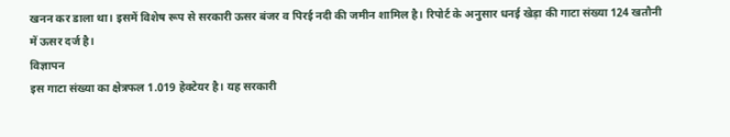खनन कर डाला था। इसमें विशेष रूप से सरकारी ऊसर बंजर व पिरई नदी की जमीन शामिल है। रिपोर्ट के अनुसार धनई खेड़ा की गाटा संख्या 124 खतौनी में ऊसर दर्ज है।
विज्ञापन
इस गाटा संख्या का क्षेत्रफल 1.019 हेक्टेयर है। यह सरकारी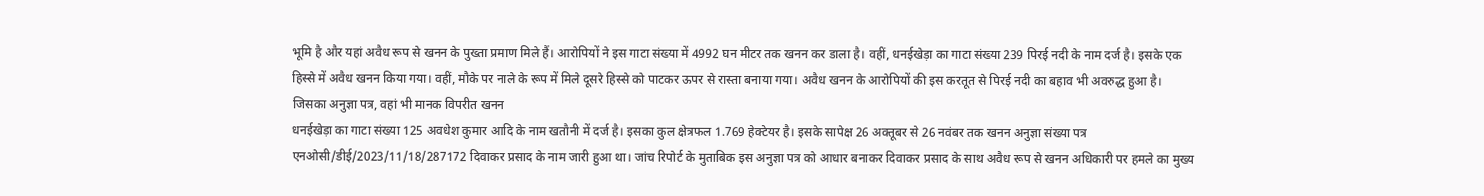भूमि है और यहां अवैध रूप से खनन के पुख्ता प्रमाण मिले हैं। आरोपियों ने इस गाटा संख्या में 4992 घन मीटर तक खनन कर डाला है। वहीं, धनईखेड़ा का गाटा संख्या 239 पिरई नदी के नाम दर्ज है। इसके एक हिस्से में अवैध खनन किया गया। वहीं, मौके पर नाले के रूप में मिले दूसरे हिस्से को पाटकर ऊपर से रास्ता बनाया गया। अवैध खनन के आरोपियों की इस करतूत से पिरई नदी का बहाव भी अवरुद्ध हुआ है।
जिसका अनुज्ञा पत्र, वहां भी मानक विपरीत खनन
धनईखेड़ा का गाटा संख्या 125 अवधेश कुमार आदि के नाम खतौनी में दर्ज है। इसका कुल क्षेत्रफल 1.769 हेक्टेयर है। इसके सापेक्ष 26 अक्तूबर से 26 नवंबर तक खनन अनुज्ञा संख्या पत्र एनओसी/डीई/2023/11/18/287172 दिवाकर प्रसाद के नाम जारी हुआ था। जांच रिपोर्ट के मुताबिक इस अनुज्ञा पत्र को आधार बनाकर दिवाकर प्रसाद के साथ अवैध रूप से खनन अधिकारी पर हमले का मुख्य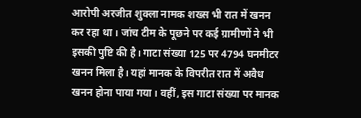आरोपी अरजीत शुक्ला नामक शख्स भी रात में खनन कर रहा था। जांच टीम के पूछने पर कई ग्रामीणों ने भी इसकी पुष्टि की है। गाटा संख्या 125 पर 4794 घनमीटर खनन मिला है। यहां मानक के विपरीत रात में अवैध खनन होना पाया गया। वहीं, इस गाटा संख्या पर मानक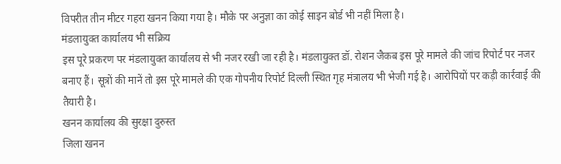विपरीत तीन मीटर गहरा खनन किया गया है। मौके पर अनुज्ञा का कोई साइन बोर्ड भी नहीं मिला है।
मंडलायुक्त कार्यालय भी सक्रिय
इस पूरे प्रकरण पर मंडलायुक्त कार्यालय से भी नजर रखी जा रही है। मंडलायुक्त डॉ. रोशन जैकब इस पूरे मामले की जांच रिपोर्ट पर नजर बनाए हैं। सूत्रों की मानें तो इस पूरे मामले की एक गोपनीय रिपोर्ट दिल्ली स्थित गृह मंत्रालय भी भेजी गई है। आरोपियों पर कड़ी कार्रवाई की तैयारी है।
खनन कार्यालय की सुरक्षा दुरुस्त
जिला खनन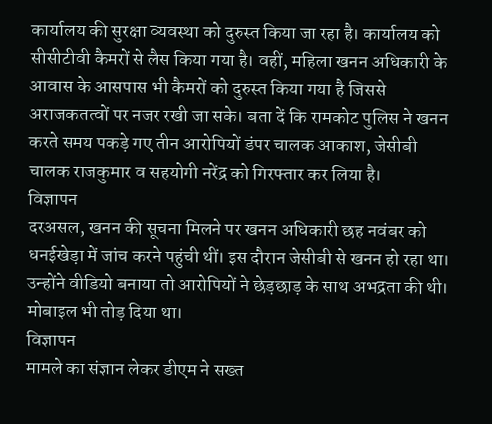कार्यालय की सुरक्षा व्यवस्था को दुरुस्त किया जा रहा है। कार्यालय को सीसीटीवी कैमरों से लैस किया गया है। वहीं, महिला खनन अधिकारी के आवास के आसपास भी कैमरों को दुरुस्त किया गया है जिससे अराजकतत्वों पर नजर रखी जा सके। बता दें कि रामकोट पुलिस ने खनन करते समय पकड़े गए तीन आरोपियों डंपर चालक आकाश, जेसीबी चालक राजकुमार व सहयोगी नरेंद्र को गिरफ्तार कर लिया है।
विज्ञापन
दरअसल, खनन की सूचना मिलने पर खनन अधिकारी छह नवंबर को धनईखेड़ा में जांच करने पहुंची थीं। इस दौरान जेसीबी से खनन हो रहा था। उन्होंने वीडियो बनाया तो आरोपियों ने छेड़छाड़ के साथ अभद्रता की थी। मोबाइल भी तोड़ दिया था।
विज्ञापन
मामले का संज्ञान लेकर डीएम ने सख्त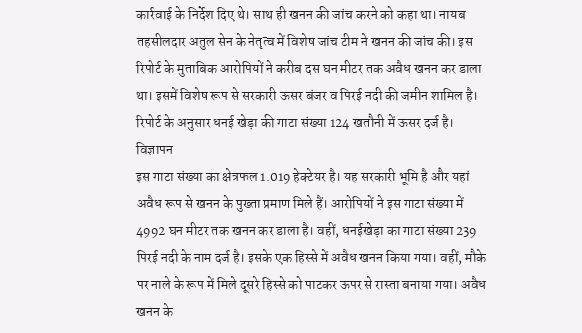कार्रवाई के निर्देश दिए थे। साथ ही खनन की जांच करने को कहा था। नायब तहसीलदार अतुल सेन के नेतृत्व में विशेष जांच टीम ने खनन की जांच की। इस रिपोर्ट के मुताबिक आरोपियों ने करीब दस घन मीटर तक अवैध खनन कर डाला था। इसमें विशेष रूप से सरकारी ऊसर बंजर व पिरई नदी की जमीन शामिल है। रिपोर्ट के अनुसार धनई खेड़ा की गाटा संख्या 124 खतौनी में ऊसर दर्ज है।
विज्ञापन
इस गाटा संख्या का क्षेत्रफल 1.019 हेक्टेयर है। यह सरकारी भूमि है और यहां अवैध रूप से खनन के पुख्ता प्रमाण मिले हैं। आरोपियों ने इस गाटा संख्या में 4992 घन मीटर तक खनन कर डाला है। वहीं, धनईखेड़ा का गाटा संख्या 239 पिरई नदी के नाम दर्ज है। इसके एक हिस्से में अवैध खनन किया गया। वहीं, मौके पर नाले के रूप में मिले दूसरे हिस्से को पाटकर ऊपर से रास्ता बनाया गया। अवैध खनन के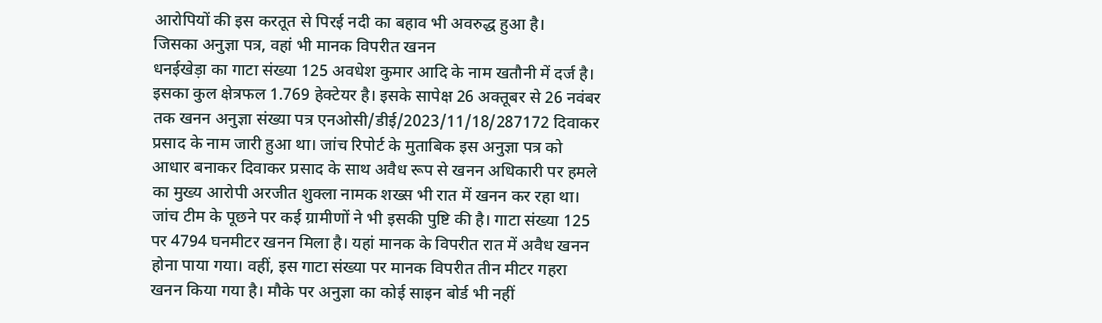आरोपियों की इस करतूत से पिरई नदी का बहाव भी अवरुद्ध हुआ है।
जिसका अनुज्ञा पत्र, वहां भी मानक विपरीत खनन
धनईखेड़ा का गाटा संख्या 125 अवधेश कुमार आदि के नाम खतौनी में दर्ज है। इसका कुल क्षेत्रफल 1.769 हेक्टेयर है। इसके सापेक्ष 26 अक्तूबर से 26 नवंबर तक खनन अनुज्ञा संख्या पत्र एनओसी/डीई/2023/11/18/287172 दिवाकर प्रसाद के नाम जारी हुआ था। जांच रिपोर्ट के मुताबिक इस अनुज्ञा पत्र को आधार बनाकर दिवाकर प्रसाद के साथ अवैध रूप से खनन अधिकारी पर हमले का मुख्य आरोपी अरजीत शुक्ला नामक शख्स भी रात में खनन कर रहा था। जांच टीम के पूछने पर कई ग्रामीणों ने भी इसकी पुष्टि की है। गाटा संख्या 125 पर 4794 घनमीटर खनन मिला है। यहां मानक के विपरीत रात में अवैध खनन होना पाया गया। वहीं, इस गाटा संख्या पर मानक विपरीत तीन मीटर गहरा खनन किया गया है। मौके पर अनुज्ञा का कोई साइन बोर्ड भी नहीं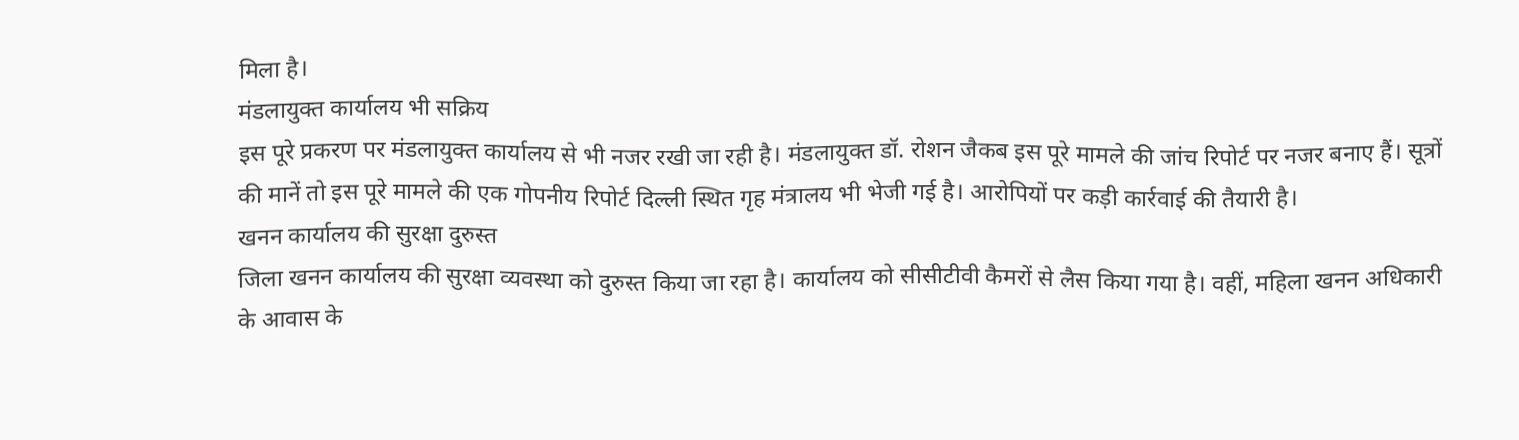मिला है।
मंडलायुक्त कार्यालय भी सक्रिय
इस पूरे प्रकरण पर मंडलायुक्त कार्यालय से भी नजर रखी जा रही है। मंडलायुक्त डॉ. रोशन जैकब इस पूरे मामले की जांच रिपोर्ट पर नजर बनाए हैं। सूत्रों की मानें तो इस पूरे मामले की एक गोपनीय रिपोर्ट दिल्ली स्थित गृह मंत्रालय भी भेजी गई है। आरोपियों पर कड़ी कार्रवाई की तैयारी है।
खनन कार्यालय की सुरक्षा दुरुस्त
जिला खनन कार्यालय की सुरक्षा व्यवस्था को दुरुस्त किया जा रहा है। कार्यालय को सीसीटीवी कैमरों से लैस किया गया है। वहीं, महिला खनन अधिकारी के आवास के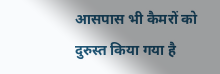आसपास भी कैमरों को दुरुस्त किया गया है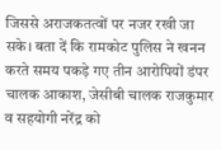जिससे अराजकतत्वों पर नजर रखी जा सके। बता दें कि रामकोट पुलिस ने खनन करते समय पकड़े गए तीन आरोपियों डंपर चालक आकाश, जेसीबी चालक राजकुमार व सहयोगी नरेंद्र को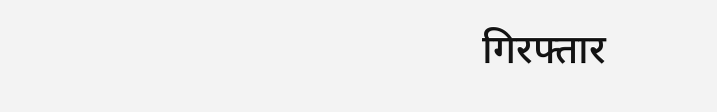गिरफ्तार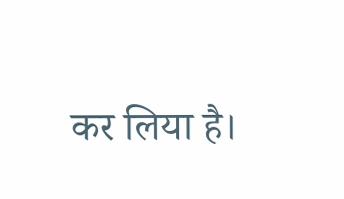कर लिया है।